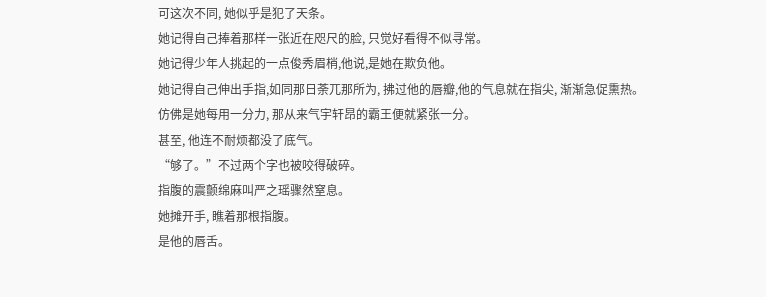可这次不同, 她似乎是犯了天条。
她记得自己捧着那样一张近在咫尺的脸, 只觉好看得不似寻常。
她记得少年人挑起的一点俊秀眉梢,他说,是她在欺负他。
她记得自己伸出手指,如同那日荼兀那所为, 拂过他的唇瓣,他的气息就在指尖, 渐渐急促熏热。
仿佛是她每用一分力, 那从来气宇轩昂的霸王便就紧张一分。
甚至, 他连不耐烦都没了底气。
“够了。”不过两个字也被咬得破碎。
指腹的震颤绵麻叫严之瑶骤然窒息。
她摊开手, 瞧着那根指腹。
是他的唇舌。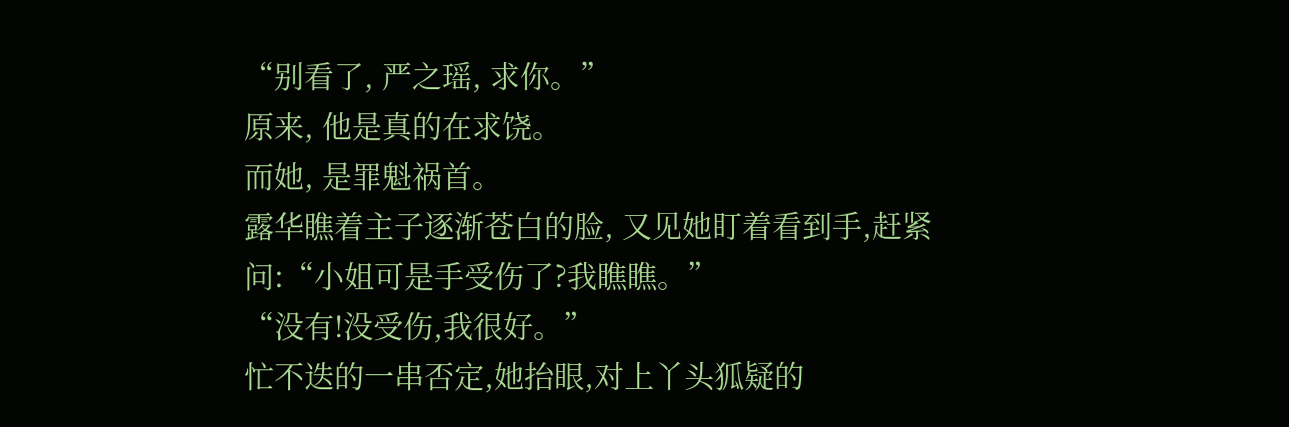“别看了, 严之瑶, 求你。”
原来, 他是真的在求饶。
而她, 是罪魁祸首。
露华瞧着主子逐渐苍白的脸, 又见她盯着看到手,赶紧问:“小姐可是手受伤了?我瞧瞧。”
“没有!没受伤,我很好。”
忙不迭的一串否定,她抬眼,对上丫头狐疑的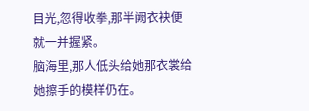目光,忽得收拳,那半阙衣袂便就一并握紧。
脑海里,那人低头给她那衣裳给她擦手的模样仍在。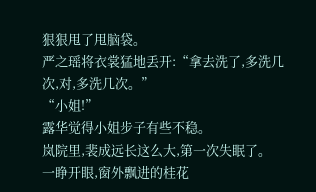狠狠甩了甩脑袋。
严之瑶将衣裳猛地丢开:“拿去洗了,多洗几次,对,多洗几次。”
“小姐!”
露华觉得小姐步子有些不稳。
岚院里,裴成远长这么大,第一次失眠了。
一睁开眼,窗外飘进的桂花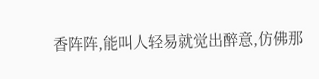香阵阵,能叫人轻易就觉出醉意,仿佛那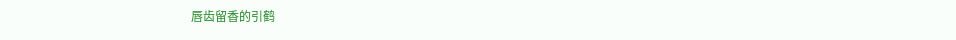唇齿留香的引鹤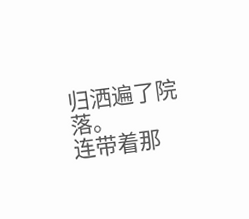归洒遍了院落。
连带着那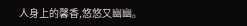人身上的馨香,悠悠又幽幽。